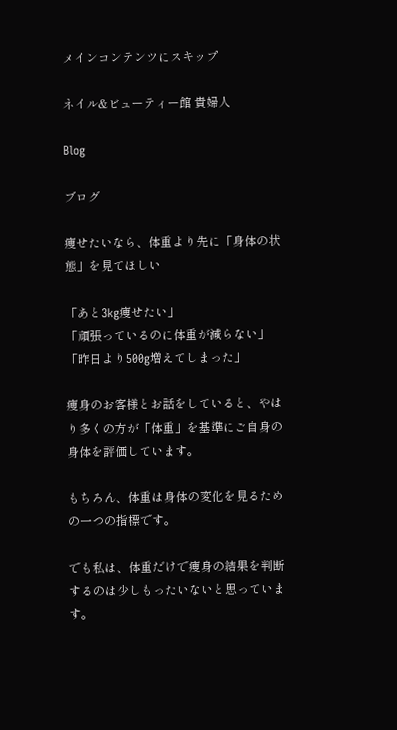メインコンテンツにスキップ

ネイル&ビューティー館 貴婦人

Blog

ブログ

痩せたいなら、体重より先に「身体の状態」を見てほしい

「あと3kg痩せたい」
「頑張っているのに体重が減らない」
「昨日より500g増えてしまった」

痩身のお客様とお話をしていると、やはり多くの方が「体重」を基準にご自身の身体を評価しています。

もちろん、体重は身体の変化を見るための一つの指標です。

でも私は、体重だけで痩身の結果を判断するのは少しもったいないと思っています。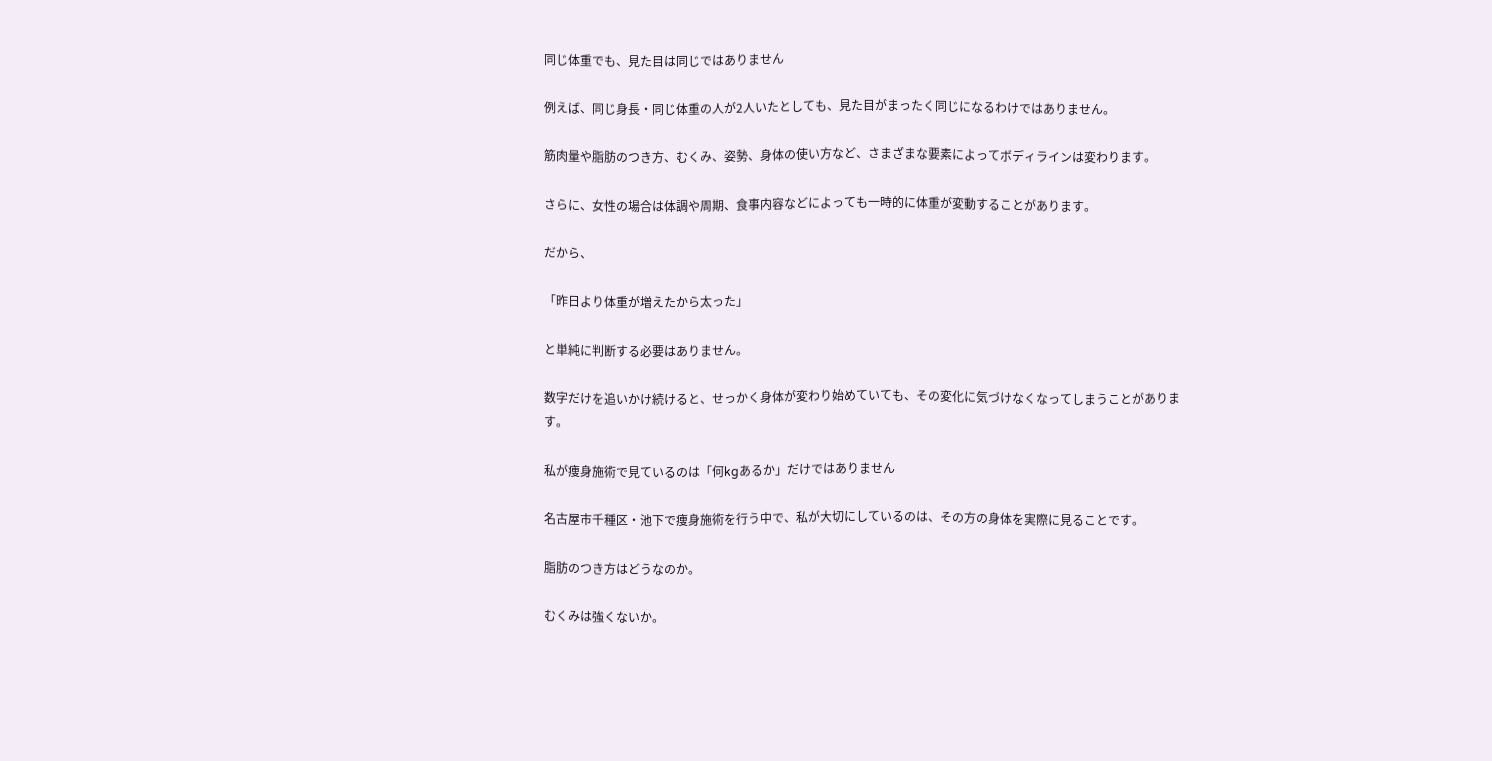同じ体重でも、見た目は同じではありません

例えば、同じ身長・同じ体重の人が2人いたとしても、見た目がまったく同じになるわけではありません。

筋肉量や脂肪のつき方、むくみ、姿勢、身体の使い方など、さまざまな要素によってボディラインは変わります。

さらに、女性の場合は体調や周期、食事内容などによっても一時的に体重が変動することがあります。

だから、

「昨日より体重が増えたから太った」

と単純に判断する必要はありません。

数字だけを追いかけ続けると、せっかく身体が変わり始めていても、その変化に気づけなくなってしまうことがあります。

私が痩身施術で見ているのは「何kgあるか」だけではありません

名古屋市千種区・池下で痩身施術を行う中で、私が大切にしているのは、その方の身体を実際に見ることです。

脂肪のつき方はどうなのか。

むくみは強くないか。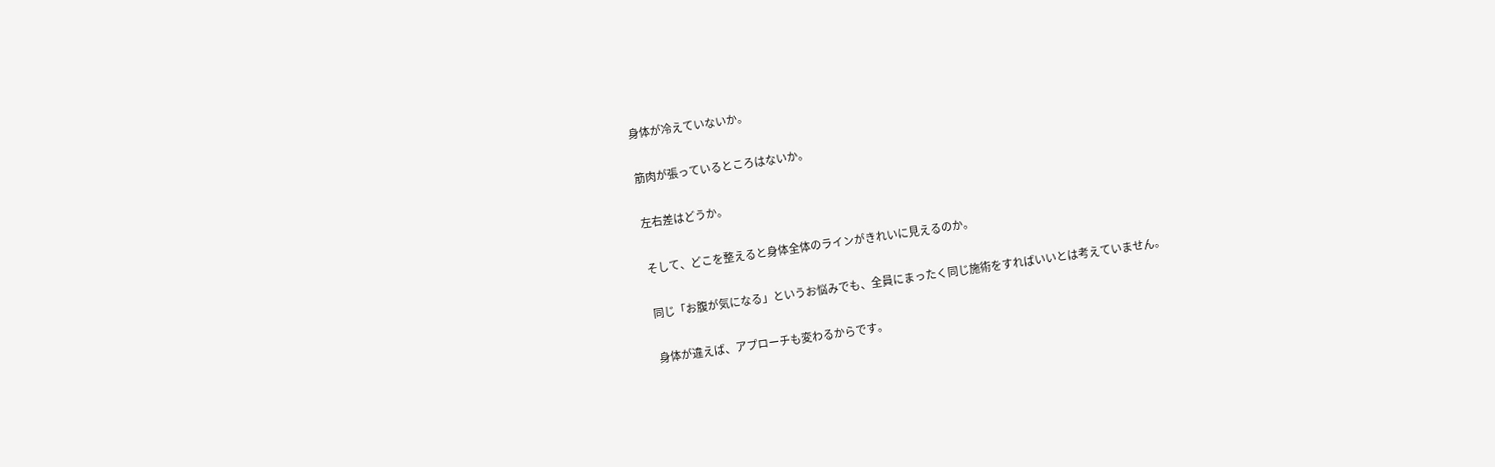身体が冷えていないか。

筋肉が張っているところはないか。

左右差はどうか。

そして、どこを整えると身体全体のラインがきれいに見えるのか。

同じ「お腹が気になる」というお悩みでも、全員にまったく同じ施術をすればいいとは考えていません。

身体が違えば、アプローチも変わるからです。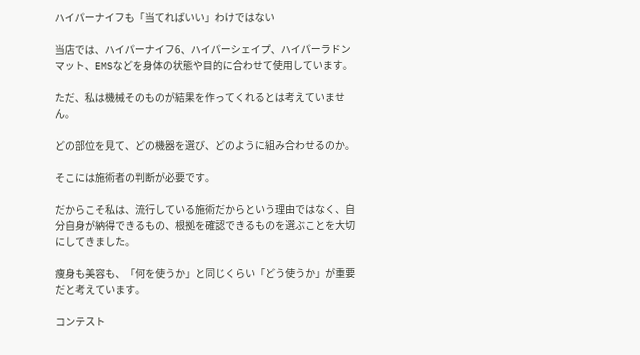ハイパーナイフも「当てればいい」わけではない

当店では、ハイパーナイフ6、ハイパーシェイプ、ハイパーラドンマット、EMSなどを身体の状態や目的に合わせて使用しています。

ただ、私は機械そのものが結果を作ってくれるとは考えていません。

どの部位を見て、どの機器を選び、どのように組み合わせるのか。

そこには施術者の判断が必要です。

だからこそ私は、流行している施術だからという理由ではなく、自分自身が納得できるもの、根拠を確認できるものを選ぶことを大切にしてきました。

痩身も美容も、「何を使うか」と同じくらい「どう使うか」が重要だと考えています。

コンテスト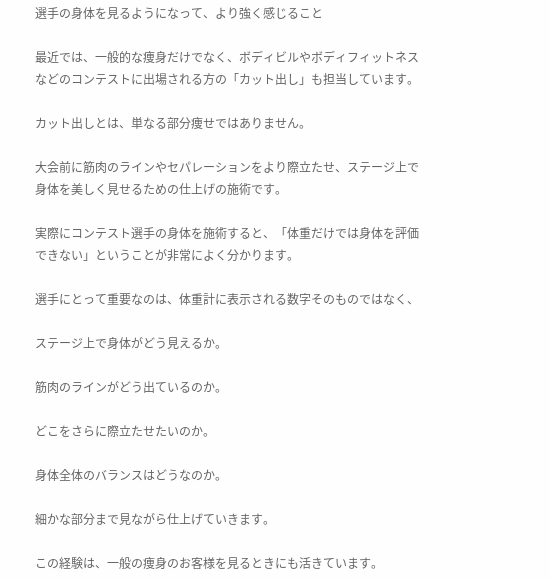選手の身体を見るようになって、より強く感じること

最近では、一般的な痩身だけでなく、ボディビルやボディフィットネスなどのコンテストに出場される方の「カット出し」も担当しています。

カット出しとは、単なる部分痩せではありません。

大会前に筋肉のラインやセパレーションをより際立たせ、ステージ上で身体を美しく見せるための仕上げの施術です。

実際にコンテスト選手の身体を施術すると、「体重だけでは身体を評価できない」ということが非常によく分かります。

選手にとって重要なのは、体重計に表示される数字そのものではなく、

ステージ上で身体がどう見えるか。

筋肉のラインがどう出ているのか。

どこをさらに際立たせたいのか。

身体全体のバランスはどうなのか。

細かな部分まで見ながら仕上げていきます。

この経験は、一般の痩身のお客様を見るときにも活きています。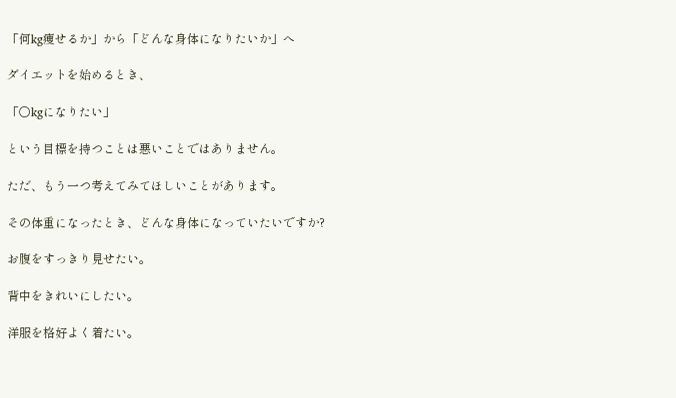「何kg痩せるか」から「どんな身体になりたいか」へ

ダイエットを始めるとき、

「○kgになりたい」

という目標を持つことは悪いことではありません。

ただ、もう一つ考えてみてほしいことがあります。

その体重になったとき、どんな身体になっていたいですか?

お腹をすっきり見せたい。

背中をきれいにしたい。

洋服を格好よく着たい。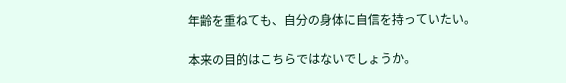年齢を重ねても、自分の身体に自信を持っていたい。

本来の目的はこちらではないでしょうか。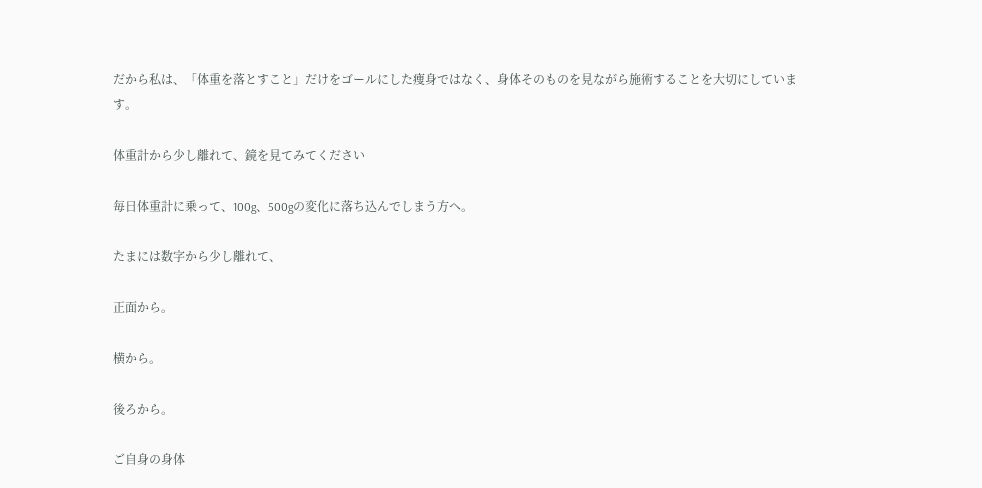だから私は、「体重を落とすこと」だけをゴールにした痩身ではなく、身体そのものを見ながら施術することを大切にしています。

体重計から少し離れて、鏡を見てみてください

毎日体重計に乗って、100g、500gの変化に落ち込んでしまう方へ。

たまには数字から少し離れて、

正面から。

横から。

後ろから。

ご自身の身体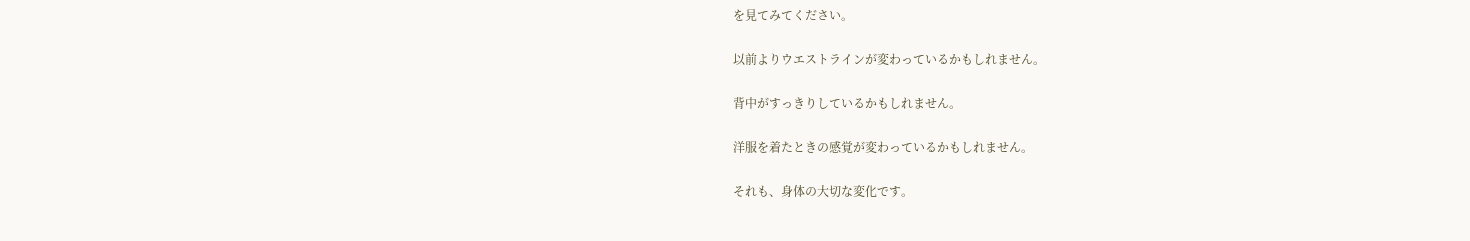を見てみてください。

以前よりウエストラインが変わっているかもしれません。

背中がすっきりしているかもしれません。

洋服を着たときの感覚が変わっているかもしれません。

それも、身体の大切な変化です。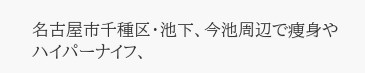名古屋市千種区・池下、今池周辺で痩身やハイパーナイフ、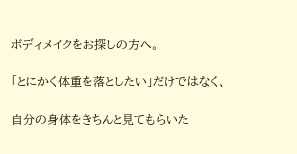ボディメイクをお探しの方へ。

「とにかく体重を落としたい」だけではなく、

自分の身体をきちんと見てもらいた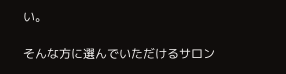い。

そんな方に選んでいただけるサロン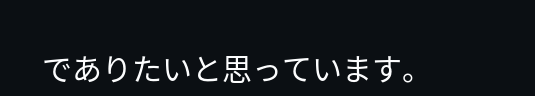でありたいと思っています。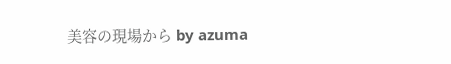美容の現場から by azuma